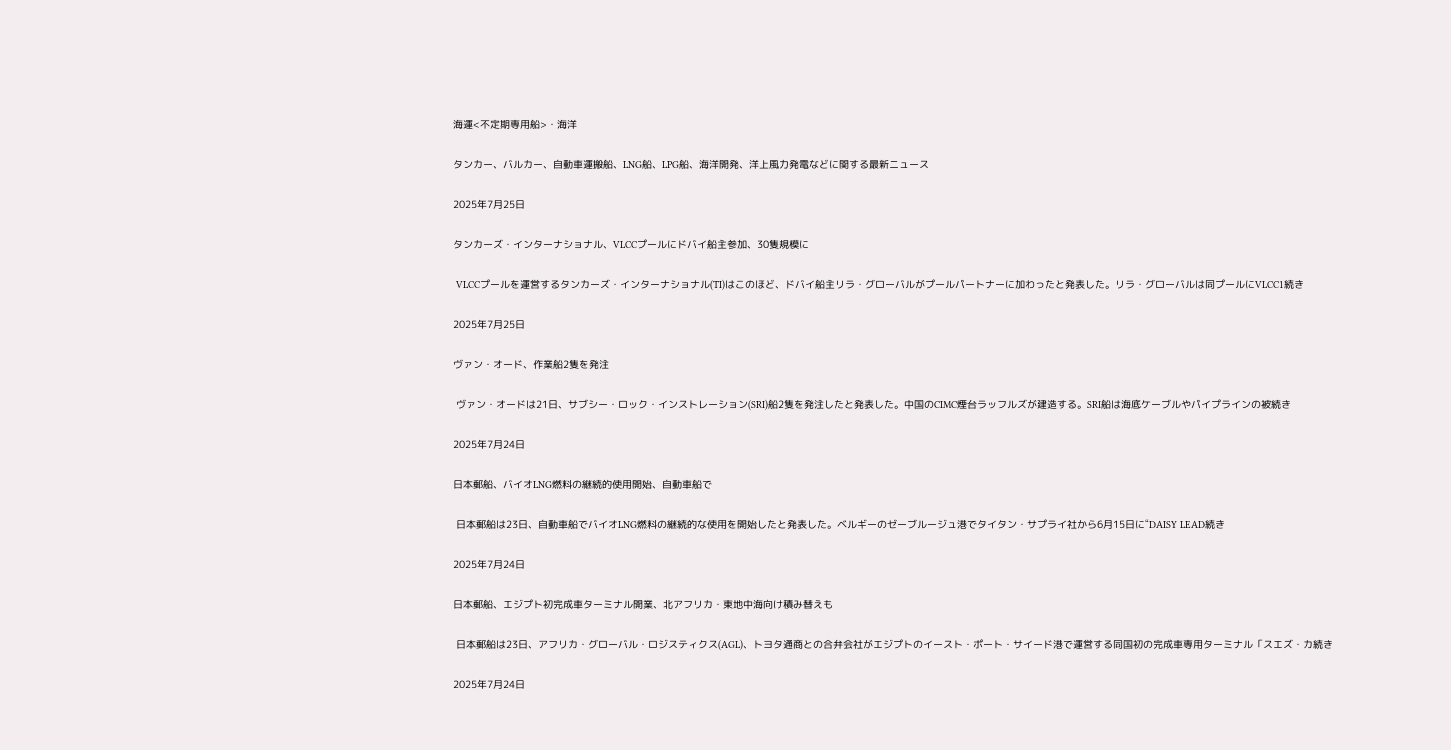海運<不定期専用船>・海洋

タンカー、バルカー、自動車運搬船、LNG船、LPG船、海洋開発、洋上風力発電などに関する最新ニュース

2025年7月25日

タンカーズ・インターナショナル、VLCCプールにドバイ船主参加、30隻規模に

 VLCCプールを運営するタンカーズ・インターナショナル(TI)はこのほど、ドバイ船主リラ・グローバルがプールパートナーに加わったと発表した。リラ・グローバルは同プールにVLCC1続き

2025年7月25日

ヴァン・オード、作業船2隻を発注

 ヴァン・オードは21日、サブシー・ロック・インストレーション(SRI)船2隻を発注したと発表した。中国のCIMC煙台ラッフルズが建造する。SRI船は海底ケーブルやパイプラインの被続き

2025年7月24日

日本郵船、バイオLNG燃料の継続的使用開始、自動車船で

 日本郵船は23日、自動車船でバイオLNG燃料の継続的な使用を開始したと発表した。ベルギーのゼーブルージュ港でタイタン・サプライ社から6月15日に“DAISY LEAD続き

2025年7月24日

日本郵船、エジプト初完成車ターミナル開業、北アフリカ・東地中海向け積み替えも

 日本郵船は23日、アフリカ・グローバル・ロジスティクス(AGL)、トヨタ通商との合弁会社がエジプトのイースト・ポート・サイード港で運営する同国初の完成車専用ターミナル「スエズ・カ続き

2025年7月24日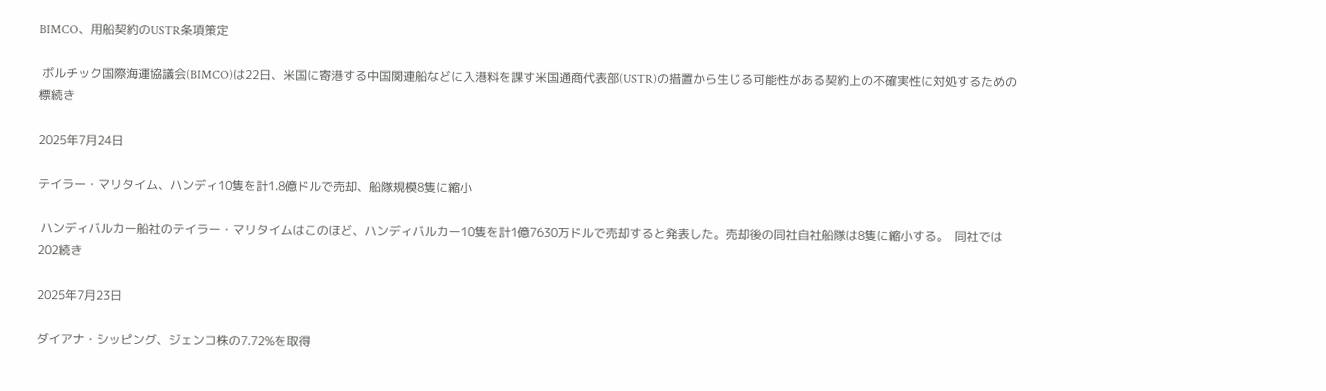BIMCO、用船契約のUSTR条項策定

 ボルチック国際海運協議会(BIMCO)は22日、米国に寄港する中国関連船などに入港料を課す米国通商代表部(USTR)の措置から生じる可能性がある契約上の不確実性に対処するための標続き

2025年7月24日

テイラー・マリタイム、ハンディ10隻を計1.8億ドルで売却、船隊規模8隻に縮小

 ハンディバルカー船社のテイラー・マリタイムはこのほど、ハンディバルカー10隻を計1億7630万ドルで売却すると発表した。売却後の同社自社船隊は8隻に縮小する。  同社では202続き

2025年7月23日

ダイアナ・シッピング、ジェンコ株の7.72%を取得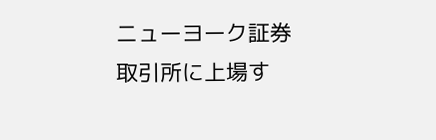ニューヨーク証券取引所に上場す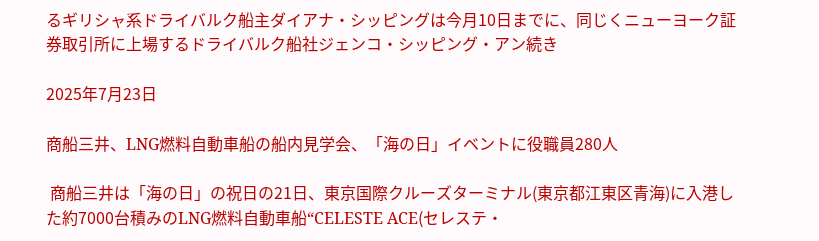るギリシャ系ドライバルク船主ダイアナ・シッピングは今月10日までに、同じくニューヨーク証券取引所に上場するドライバルク船社ジェンコ・シッピング・アン続き

2025年7月23日

商船三井、LNG燃料自動車船の船内見学会、「海の日」イベントに役職員280人

 商船三井は「海の日」の祝日の21日、東京国際クルーズターミナル(東京都江東区青海)に入港した約7000台積みのLNG燃料自動車船“CELESTE ACE(セレステ・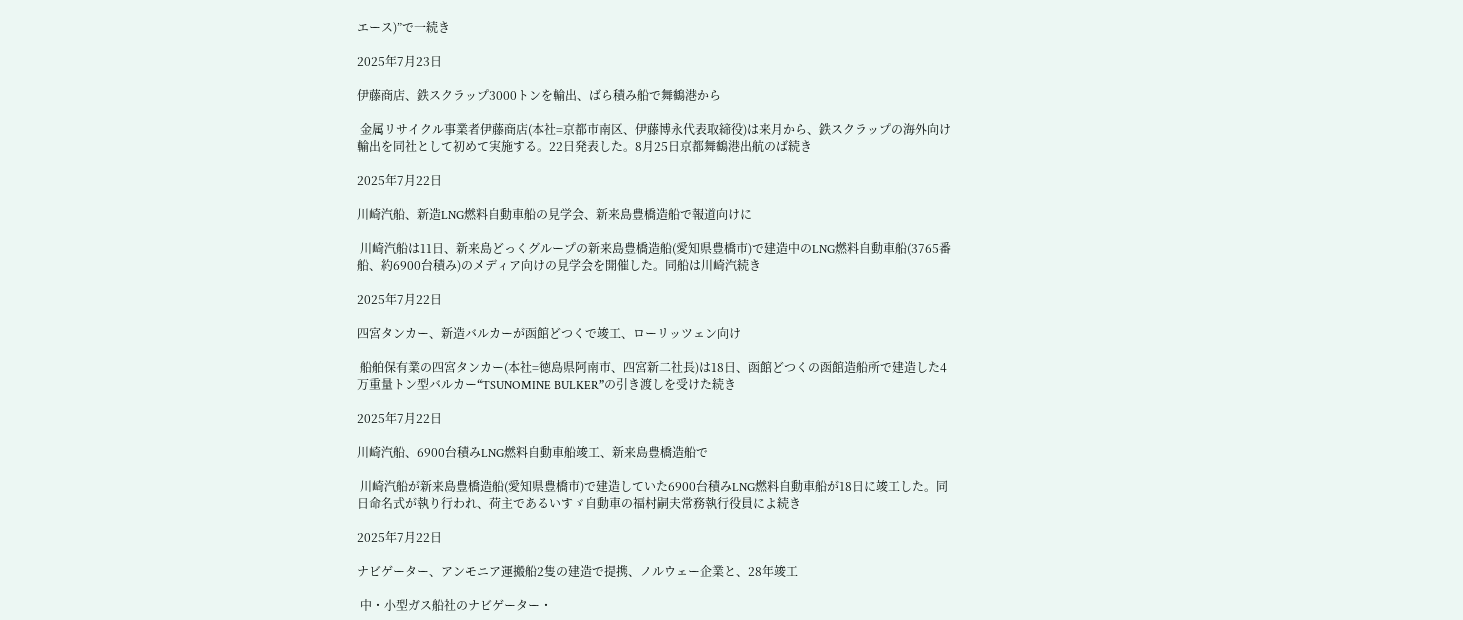エース)”で一続き

2025年7月23日

伊藤商店、鉄スクラップ3000トンを輸出、ばら積み船で舞鶴港から

 金属リサイクル事業者伊藤商店(本社=京都市南区、伊藤博永代表取締役)は来月から、鉄スクラップの海外向け輸出を同社として初めて実施する。22日発表した。8月25日京都舞鶴港出航のば続き

2025年7月22日

川崎汽船、新造LNG燃料自動車船の見学会、新来島豊橋造船で報道向けに

 川崎汽船は11日、新来島どっくグループの新来島豊橋造船(愛知県豊橋市)で建造中のLNG燃料自動車船(3765番船、約6900台積み)のメディア向けの見学会を開催した。同船は川崎汽続き

2025年7月22日

四宮タンカー、新造バルカーが函館どつくで竣工、ローリッツェン向け

 船舶保有業の四宮タンカー(本社=徳島県阿南市、四宮新二社長)は18日、函館どつくの函館造船所で建造した4万重量トン型バルカー“TSUNOMINE BULKER”の引き渡しを受けた続き

2025年7月22日

川崎汽船、6900台積みLNG燃料自動車船竣工、新来島豊橋造船で

 川崎汽船が新来島豊橋造船(愛知県豊橋市)で建造していた6900台積みLNG燃料自動車船が18日に竣工した。同日命名式が執り行われ、荷主であるいすゞ自動車の福村嗣夫常務執行役員によ続き

2025年7月22日

ナビゲーター、アンモニア運搬船2隻の建造で提携、ノルウェー企業と、28年竣工

 中・小型ガス船社のナビゲーター・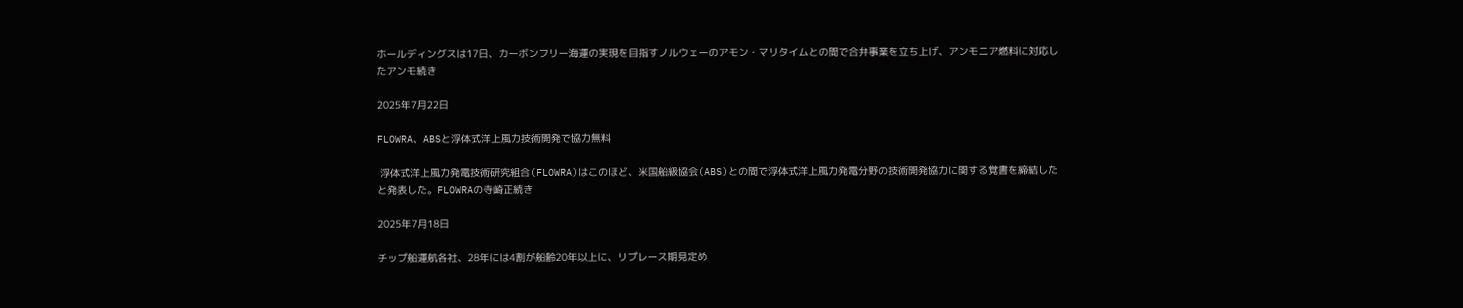ホールディングスは17日、カーボンフリー海運の実現を目指すノルウェーのアモン・マリタイムとの間で合弁事業を立ち上げ、アンモニア燃料に対応したアンモ続き

2025年7月22日

FLOWRA、ABSと浮体式洋上風力技術開発で協力無料

 浮体式洋上風力発電技術研究組合(FLOWRA)はこのほど、米国船級協会(ABS)との間で浮体式洋上風力発電分野の技術開発協力に関する覚書を締結したと発表した。FLOWRAの寺崎正続き

2025年7月18日

チップ船運航各社、28年には4割が船齢20年以上に、リプレース期見定め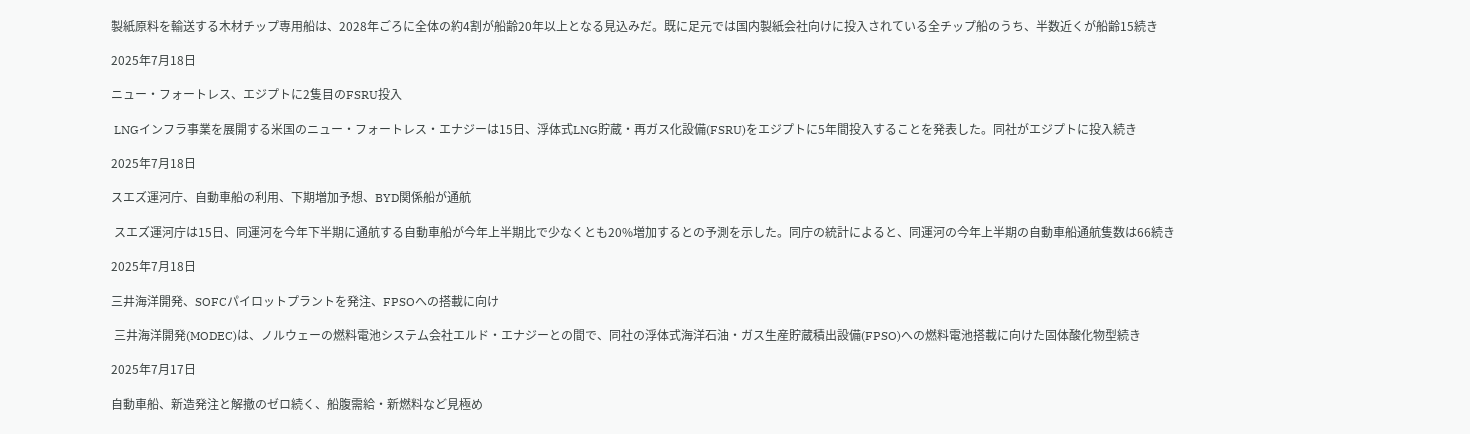製紙原料を輸送する木材チップ専用船は、2028年ごろに全体の約4割が船齢20年以上となる見込みだ。既に足元では国内製紙会社向けに投入されている全チップ船のうち、半数近くが船齢15続き

2025年7月18日

ニュー・フォートレス、エジプトに2隻目のFSRU投入

 LNGインフラ事業を展開する米国のニュー・フォートレス・エナジーは15日、浮体式LNG貯蔵・再ガス化設備(FSRU)をエジプトに5年間投入することを発表した。同社がエジプトに投入続き

2025年7月18日

スエズ運河庁、自動車船の利用、下期増加予想、BYD関係船が通航

 スエズ運河庁は15日、同運河を今年下半期に通航する自動車船が今年上半期比で少なくとも20%増加するとの予測を示した。同庁の統計によると、同運河の今年上半期の自動車船通航隻数は66続き

2025年7月18日

三井海洋開発、SOFCパイロットプラントを発注、FPSOへの搭載に向け

 三井海洋開発(MODEC)は、ノルウェーの燃料電池システム会社エルド・エナジーとの間で、同社の浮体式海洋石油・ガス生産貯蔵積出設備(FPSO)への燃料電池搭載に向けた固体酸化物型続き

2025年7月17日

自動車船、新造発注と解撤のゼロ続く、船腹需給・新燃料など見極め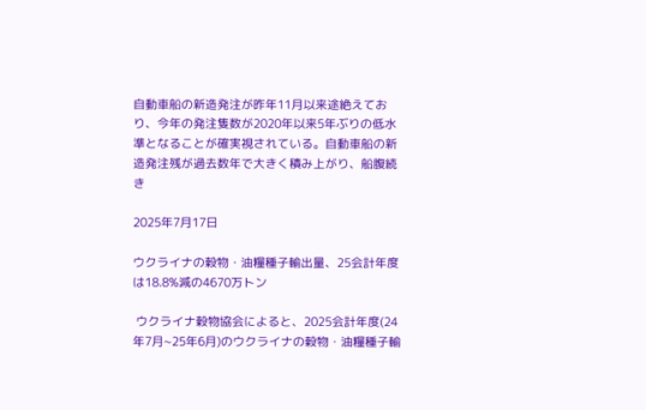自動車船の新造発注が昨年11月以来途絶えており、今年の発注隻数が2020年以来5年ぶりの低水準となることが確実視されている。自動車船の新造発注残が過去数年で大きく積み上がり、船腹続き

2025年7月17日

ウクライナの穀物・油糧種子輸出量、25会計年度は18.8%減の4670万トン

 ウクライナ穀物協会によると、2025会計年度(24年7月~25年6月)のウクライナの穀物・油糧種子輸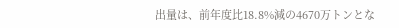出量は、前年度比18.8%減の4670万トンとな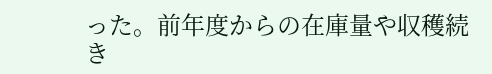った。前年度からの在庫量や収穫続き